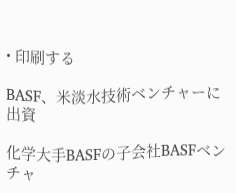• 印刷する

BASF、米淡水技術ベンチャーに出資

化学大手BASFの子会社BASFベンチャ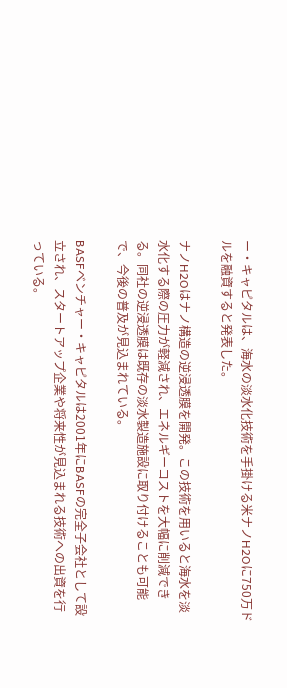ー・キャピタルは、海水の淡水化技術を手掛ける米ナノH2Oに750万ドルを融資すると発表した。

ナノH2Oはナノ構造の逆浸透膜を開発。この技術を用いると海水を淡水化する際の圧力が軽減され、エネルギーコストを大幅に削減できる。同社の逆浸透膜は既存の淡水製造施設に取り付けることも可能で、今後の普及が見込まれている。

BASFベンチャー・キャピタルは2001年にBASFの完全子会社として設立され、スタートアップ企業や将来性が見込まれる技術への出資を行っている。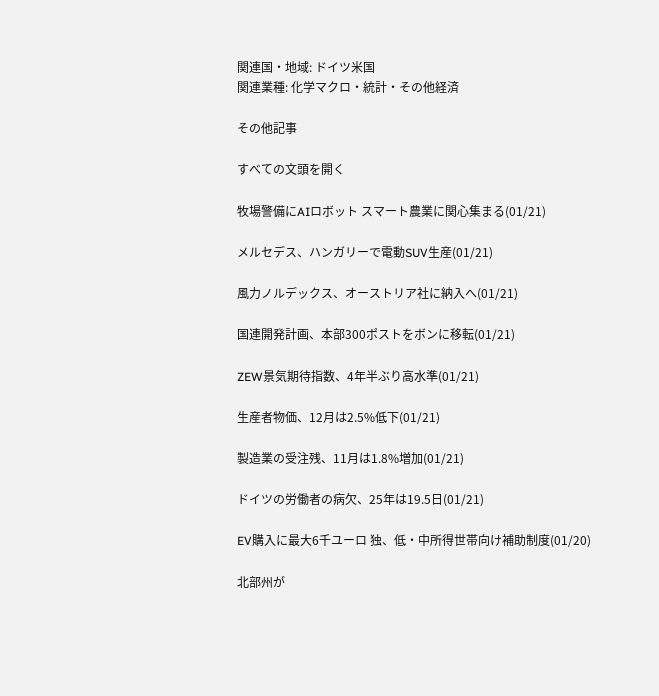関連国・地域: ドイツ米国
関連業種: 化学マクロ・統計・その他経済

その他記事

すべての文頭を開く

牧場警備にAIロボット スマート農業に関心集まる(01/21)

メルセデス、ハンガリーで電動SUV生産(01/21)

風力ノルデックス、オーストリア社に納入へ(01/21)

国連開発計画、本部300ポストをボンに移転(01/21)

ZEW景気期待指数、4年半ぶり高水準(01/21)

生産者物価、12月は2.5%低下(01/21)

製造業の受注残、11月は1.8%増加(01/21)

ドイツの労働者の病欠、25年は19.5日(01/21)

EV購入に最大6千ユーロ 独、低・中所得世帯向け補助制度(01/20)

北部州が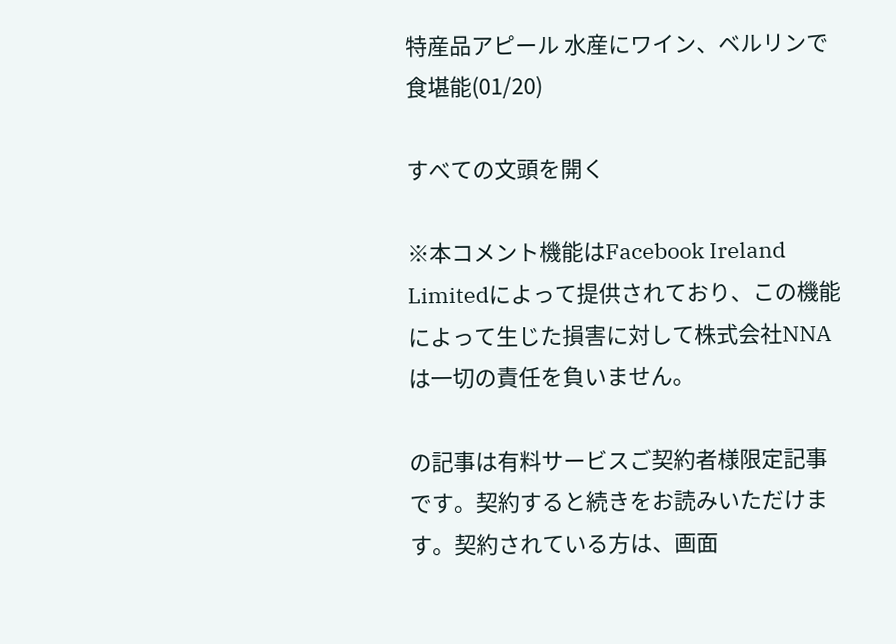特産品アピール 水産にワイン、ベルリンで食堪能(01/20)

すべての文頭を開く

※本コメント機能はFacebook Ireland Limitedによって提供されており、この機能によって生じた損害に対して株式会社NNAは一切の責任を負いません。

の記事は有料サービスご契約者様限定記事です。契約すると続きをお読みいただけます。契約されている方は、画面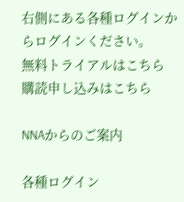右側にある各種ログインからログインください。
無料トライアルはこちら
購読申し込みはこちら

NNAからのご案内

各種ログイン